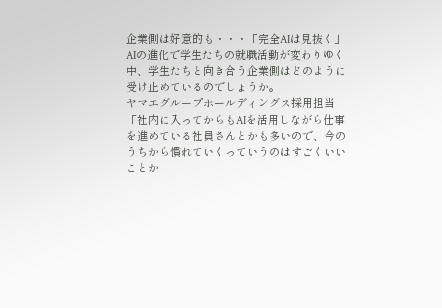企業側は好意的も・・・「完全AIは見抜く」
AIの進化で学生たちの就職活動が変わりゆく中、学生たちと向き合う企業側はどのように受け止めているのでしょうか。
ヤマエグループホールディングス採用担当
「社内に入ってからもAIを活用しながら仕事を進めている社員さんとかも多いので、今のうちから慣れていくっていうのはすごくいいことか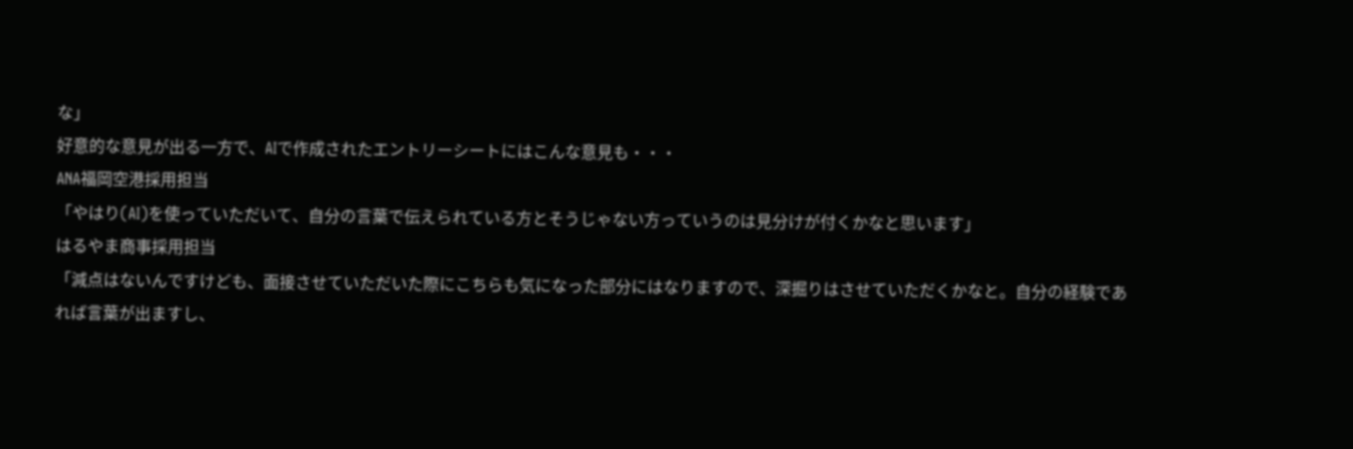な」
好意的な意見が出る一方で、AIで作成されたエントリーシートにはこんな意見も・・・
ANA福岡空港採用担当
「やはり(AI)を使っていただいて、自分の言葉で伝えられている方とそうじゃない方っていうのは見分けが付くかなと思います」
はるやま商事採用担当
「減点はないんですけども、面接させていただいた際にこちらも気になった部分にはなりますので、深掘りはさせていただくかなと。自分の経験であれば言葉が出ますし、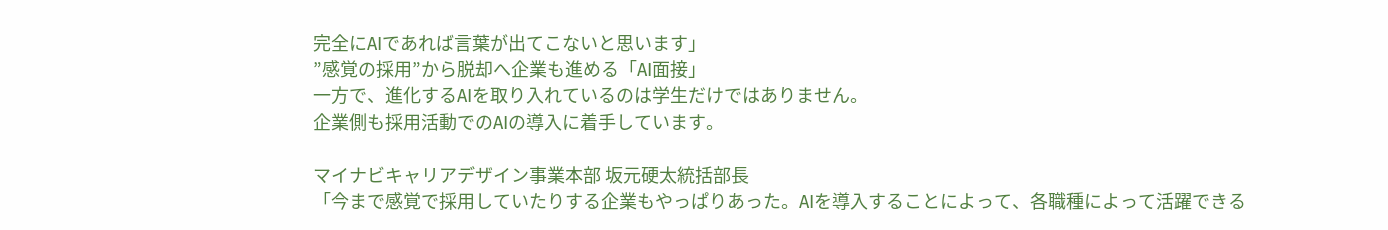完全にAIであれば言葉が出てこないと思います」
”感覚の採用”から脱却へ企業も進める「AI面接」
一方で、進化するAIを取り入れているのは学生だけではありません。
企業側も採用活動でのAIの導入に着手しています。

マイナビキャリアデザイン事業本部 坂元硬太統括部長
「今まで感覚で採用していたりする企業もやっぱりあった。AIを導入することによって、各職種によって活躍できる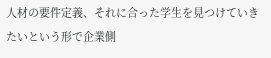人材の要件定義、それに合った学生を見つけていきたいという形で企業側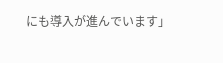にも導入が進んでいます」